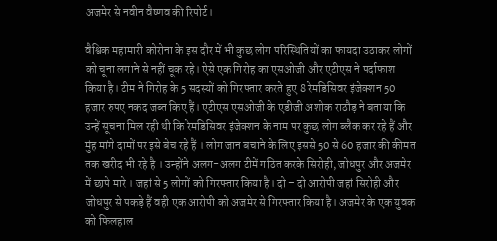अजमेर से नवीन वैष्णव की रिपोर्ट।

वैश्विक महामारी कोरोना के इस दौर में भी कुछ लोग परिस्थितियों का फायदा उठाकर लोगों को चूना लगाने से नहीं चूक रहे। ऐसे एक गिरोह का एसओजी और एटीएस ने पर्दाफाश किया है। टीम ने गिरोह के 5 सदस्यों को गिरफ्तार करते हुए 8 रेमडिसिवर इंजेक्शन 50 हजार रुपए नकद जब्त किए हैं। एटीएस एसओजी के एडीजी अशोक राठौड़ ने बताया कि उन्हें सूचना मिल रही थी कि रेमडिसिवर इंजेक्शन के नाम पर कुछ लोग ब्लैक कर रहे हैं और मुंह मांगे दामों पर इसे बेच रहे हैं । लोग जान बचाने के लिए इससे 50 से 60 हजार की कीमत तक खरीद भी रहे है । उन्होंने अलग-अलग टीमें गठित करके सिरोही, जोधपुर और अजमेर में छापे मारे । जहां से 5 लोगों को गिरफ्तार किया है। दो – दो आरोपी जहां सिरोही और जोधपुर से पकड़े हैं वही एक आरोपी को अजमेर से गिरफ्तार किया है। अजमेर के एक युवक को फिलहाल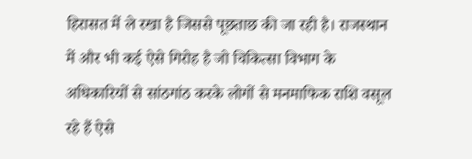हिरासत में ले रखा है जिससे पूछताछ की जा रही है। राजस्थान में और भी कई ऐसे गिरोह है जो चिकित्सा विभाग के अधिकारियों से सांठगांठ करके लोगों से मनमाफिक राशि वसूल रहे हैं ऐसे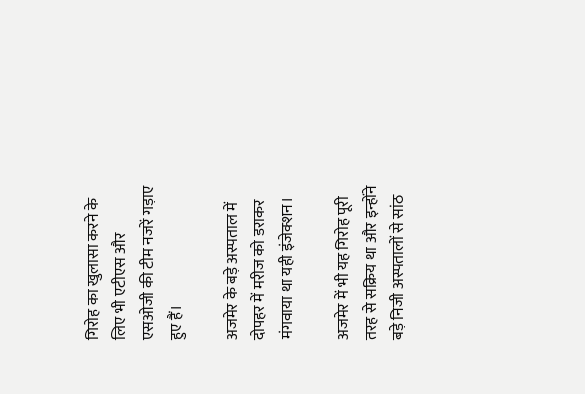गिरोह का खुलासा करने के लिए भी एटीएस और एसओजी की टीम नजरें गड़ाए हुए हैं।

अजमेर के बड़े अस्पताल में दोपहर में मरीज को डराकर मंगवाया था यही इंजेक्शन।

अजमेर में भी यह गिरोह पूरी तरह से सक्रिय था और इन्होंने बड़े निजी अस्पतालों से सांठ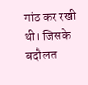गांठ कर रखी थी। जिसके बदौलत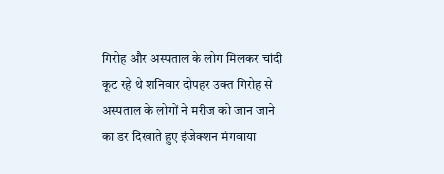गिरोह और अस्पताल के लोग मिलकर चांदी कूट रहे थे शनिवार दोपहर उक्त गिरोह से अस्पताल के लोगों ने मरीज को जान जाने का डर दिखाते हुए इंजेक्शन मंगवाया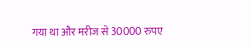गया था और मरीज से 30000 रुपए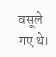वसूले गए थे।